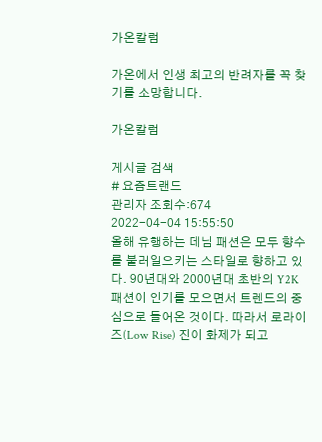가온칼럼

가온에서 인생 최고의 반려자를 꼭 찾기를 소망합니다.

가온칼럼

게시글 검색
# 요즘트랜드
관리자 조회수:674
2022-04-04 15:55:50
올해 유행하는 데님 패션은 모두 향수를 불러일으키는 스타일로 향하고 있다. 90년대와 2000년대 초반의 Y2K 패션이 인기를 모으면서 트렌드의 중심으로 들어온 것이다. 따라서 로라이즈(Low Rise) 진이 화제가 되고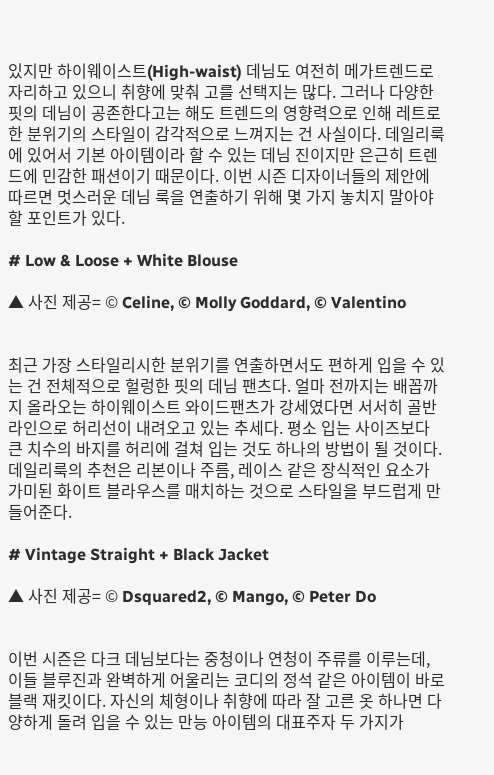있지만 하이웨이스트(High-waist) 데님도 여전히 메가트렌드로 자리하고 있으니 취향에 맞춰 고를 선택지는 많다. 그러나 다양한 핏의 데님이 공존한다고는 해도 트렌드의 영향력으로 인해 레트로한 분위기의 스타일이 감각적으로 느껴지는 건 사실이다. 데일리룩에 있어서 기본 아이템이라 할 수 있는 데님 진이지만 은근히 트렌드에 민감한 패션이기 때문이다. 이번 시즌 디자이너들의 제안에 따르면 멋스러운 데님 룩을 연출하기 위해 몇 가지 놓치지 말아야할 포인트가 있다.

# Low & Loose + White Blouse

▲ 사진 제공= © Celine, © Molly Goddard, © Valentino


최근 가장 스타일리시한 분위기를 연출하면서도 편하게 입을 수 있는 건 전체적으로 헐렁한 핏의 데님 팬츠다. 얼마 전까지는 배꼽까지 올라오는 하이웨이스트 와이드팬츠가 강세였다면 서서히 골반라인으로 허리선이 내려오고 있는 추세다. 평소 입는 사이즈보다 큰 치수의 바지를 허리에 걸쳐 입는 것도 하나의 방법이 될 것이다. 데일리룩의 추천은 리본이나 주름, 레이스 같은 장식적인 요소가 가미된 화이트 블라우스를 매치하는 것으로 스타일을 부드럽게 만들어준다.

# Vintage Straight + Black Jacket

▲ 사진 제공= © Dsquared2, © Mango, © Peter Do


이번 시즌은 다크 데님보다는 중청이나 연청이 주류를 이루는데, 이들 블루진과 완벽하게 어울리는 코디의 정석 같은 아이템이 바로 블랙 재킷이다. 자신의 체형이나 취향에 따라 잘 고른 옷 하나면 다양하게 돌려 입을 수 있는 만능 아이템의 대표주자 두 가지가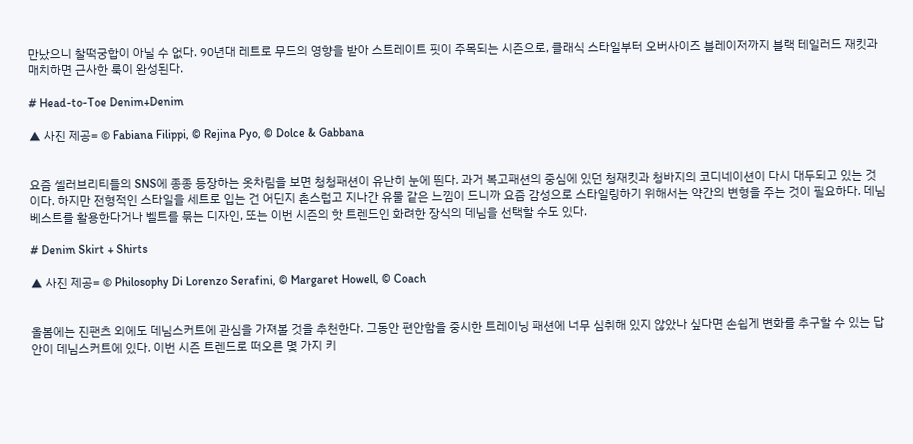만났으니 찰떡궁합이 아닐 수 없다. 90년대 레트로 무드의 영향을 받아 스트레이트 핏이 주목되는 시즌으로, 클래식 스타일부터 오버사이즈 블레이저까지 블랙 테일러드 재킷과 매치하면 근사한 룩이 완성된다.

# Head-to-Toe Denim+Denim

▲ 사진 제공= © Fabiana Filippi, © Rejina Pyo, © Dolce & Gabbana


요즘 셀러브리티들의 SNS에 종종 등장하는 옷차림을 보면 청청패션이 유난히 눈에 띈다. 과거 복고패션의 중심에 있던 청재킷과 청바지의 코디네이션이 다시 대두되고 있는 것이다. 하지만 전형적인 스타일을 세트로 입는 건 어딘지 촌스럽고 지나간 유물 같은 느낌이 드니까 요즘 감성으로 스타일링하기 위해서는 약간의 변형을 주는 것이 필요하다. 데님 베스트를 활용한다거나 벨트를 묶는 디자인, 또는 이번 시즌의 핫 트렌드인 화려한 장식의 데님을 선택할 수도 있다.

# Denim Skirt + Shirts

▲ 사진 제공= © Philosophy Di Lorenzo Serafini, © Margaret Howell, © Coach


올봄에는 진팬츠 외에도 데님스커트에 관심을 가져볼 것을 추천한다. 그동안 편안함을 중시한 트레이닝 패션에 너무 심취해 있지 않았나 싶다면 손쉽게 변화를 추구할 수 있는 답안이 데님스커트에 있다. 이번 시즌 트렌드로 떠오른 몇 가지 키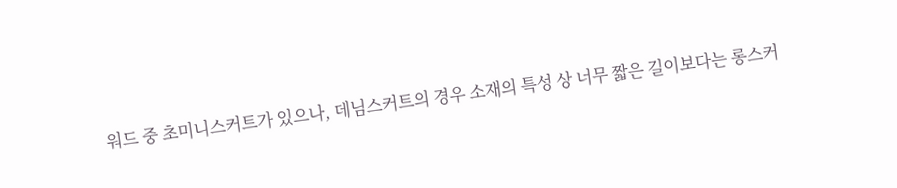워드 중 초미니스커트가 있으나, 데님스커트의 경우 소재의 특성 상 너무 짧은 길이보다는 롱스커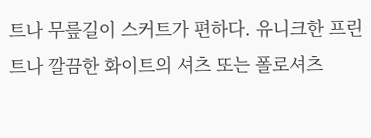트나 무릎길이 스커트가 편하다. 유니크한 프린트나 깔끔한 화이트의 셔츠 또는 폴로셔츠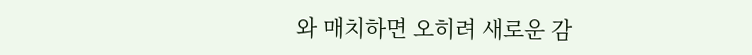와 매치하면 오히려 새로운 감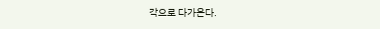각으로 다가온다.